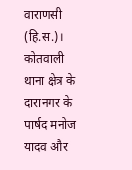वाराणसी (हि.स.)। कोतवाली थाना क्षेत्र के दारानगर के पार्षद मनोज यादव और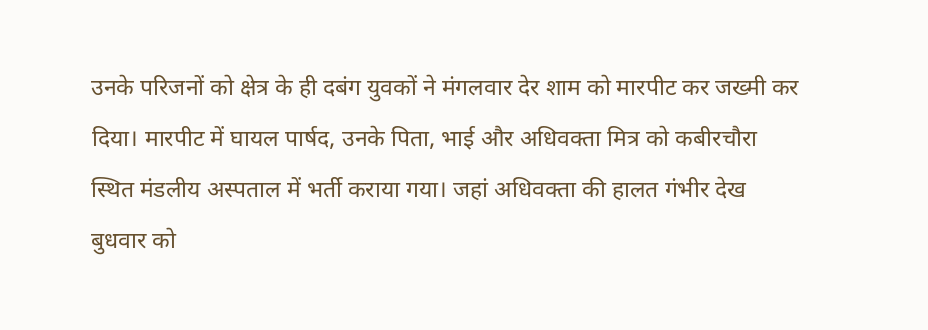उनके परिजनों को क्षेत्र के ही दबंग युवकों ने मंगलवार देर शाम को मारपीट कर जख्मी कर दिया। मारपीट में घायल पार्षद, उनके पिता, भाई और अधिवक्ता मित्र को कबीरचौरा स्थित मंडलीय अस्पताल में भर्ती कराया गया। जहां अधिवक्ता की हालत गंभीर देख बुधवार को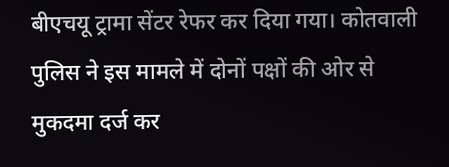बीएचयू ट्रामा सेंटर रेफर कर दिया गया। कोतवाली पुलिस ने इस मामले में दोनों पक्षों की ओर से मुकदमा दर्ज कर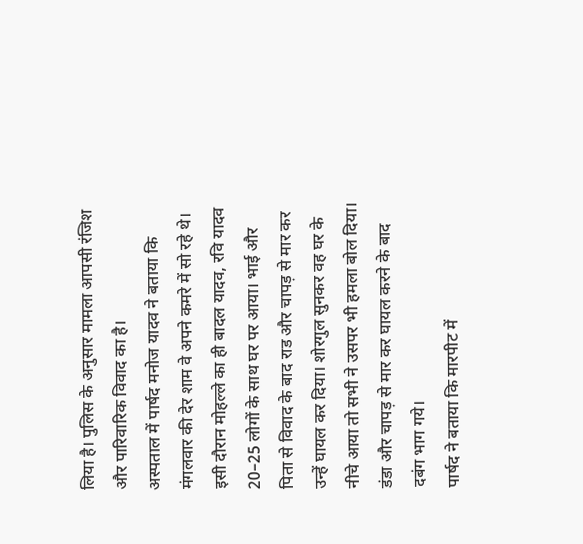लिया है। पुलिस के अनुसार मामला आपसी रंजिश और पारिवारिक विवाद का है।
अस्पताल में पार्षद मनोज यादव ने बताया कि मंगलवार की देर शाम वे अपने कमरे में सो रहे थे। इसी दौरान मोहल्ले का ही बादल यादव, रवि यादव 20–25 लोगों के साथ घर पर आया। भाई और पिता से विवाद के बाद राड और चापड़ से मार कर उन्हें घायल कर दिया। शोरगुल सुनकर वह घर के नीचे आया तो सभी ने उसपर भी हमला बोल दिया। डंडा और चापड़ से मार कर घायल करने के बाद दबंग भाग गये।
पार्षद ने बताया कि मारपीट में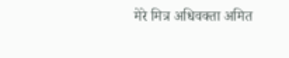मेरे मित्र अधिवक्ता अमित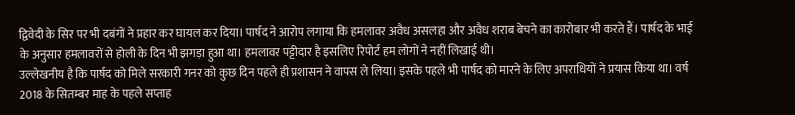द्विवेदी के सिर पर भी दबंगों ने प्रहार कर घायल कर दिया। पार्षद ने आरोप लगाया कि हमलावर अवैध असलहा और अवैध शराब बेचने का कारोबार भी करते हैं। पार्षद के भाई के अनुसार हमलावरों से होली के दिन भी झगड़ा हुआ था। हमलावर पट्टीदार है इसलिए रिपोर्ट हम लोगों ने नहीं लिखाई थी।
उल्लेखनीय है कि पार्षद को मिले सरकारी गनर को कुछ दिन पहले ही प्रशासन ने वापस ले लिया। इसके पहले भी पार्षद को मारने के लिए अपराधियों ने प्रयास किया था। वर्ष 2018 के सितम्बर माह के पहले सप्ताह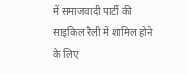में समाजवादी पार्टी की साइकिल रैली में शामिल होने के लिए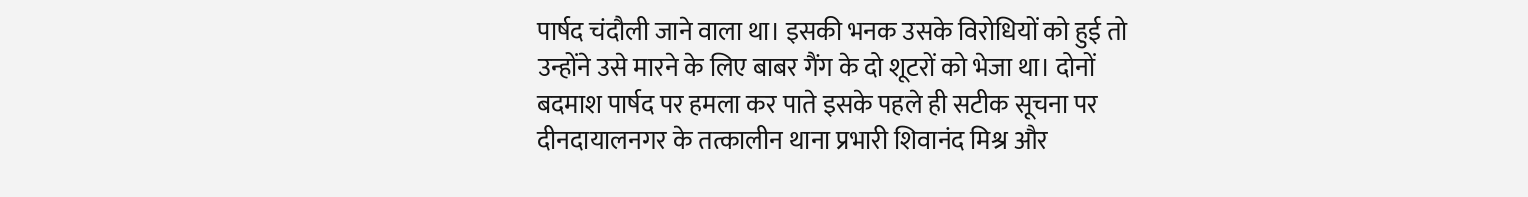पार्षद चंदौली जाने वाला था। इसकी भनक उसके विरोधियों को हुई तो उन्होंने उसे मारने के लिए बाबर गैंग के दो शूटरों को भेजा था। दोनों बदमाश पार्षद पर हमला कर पाते इसके पहले ही सटीक सूचना पर दीनदायालनगर के तत्कालीन थाना प्रभारी शिवानंद मिश्र और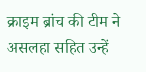क्राइम ब्रांच की टीम ने असलहा सहित उन्हें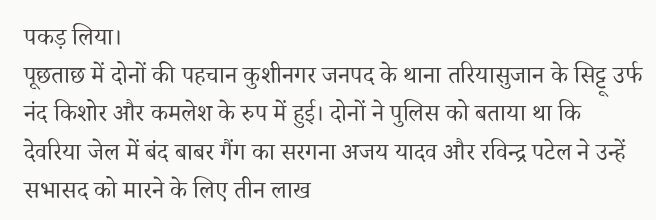पकड़ लिया।
पूछताछ में दोनों की पहचान कुशीनगर जनपद के थाना तरियासुजान के सिट्टू उर्फ नंद किशोर और कमलेश के रुप में हुई। दोनों ने पुलिस को बताया था कि देवरिया जेल में बंद बाबर गैंग का सरगना अजय यादव और रविन्द्र पटेल ने उन्हें सभासद को मारने के लिए तीन लाख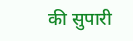की सुपारी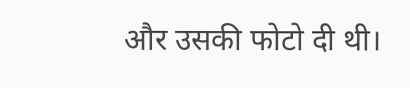और उसकी फोटो दी थी।